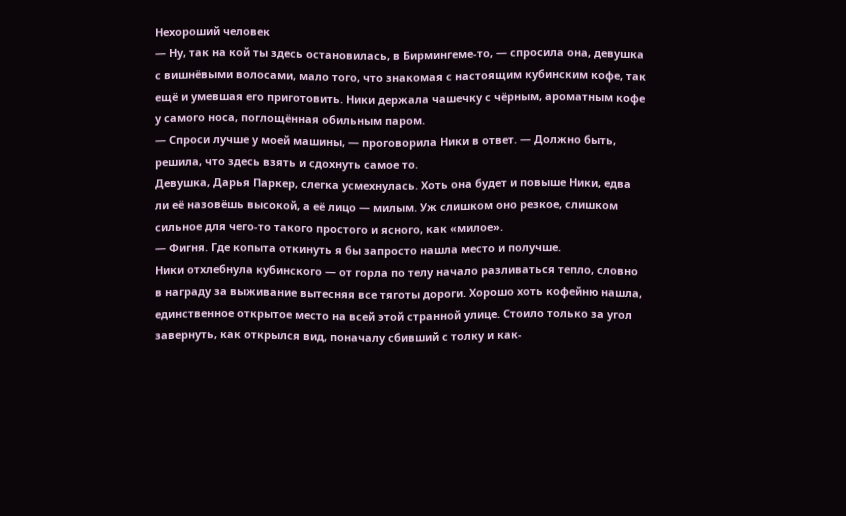Нехороший человек
— Ну, так на кой ты здесь остановилась, в Бирмингеме-то, — спросила она, девушка с вишнёвыми волосами, мало того, что знакомая с настоящим кубинским кофе, так ещё и умевшая его приготовить. Ники держала чашечку с чёрным, ароматным кофе у самого носа, поглощённая обильным паром.
— Спроси лучше у моей машины, — проговорила Ники в ответ. — Должно быть, решила, что здесь взять и сдохнуть самое то.
Девушка, Дарья Паркер, слегка усмехнулась. Хоть она будет и повыше Ники, едва ли её назовёшь высокой, а её лицо — милым. Уж слишком оно резкое, слишком сильное для чего-то такого простого и ясного, как «милое».
— Фигня. Где копыта откинуть я бы запросто нашла место и получше.
Ники отхлебнула кубинского — от горла по телу начало разливаться тепло, словно в награду за выживание вытесняя все тяготы дороги. Хорошо хоть кофейню нашла, единственное открытое место на всей этой странной улице. Стоило только за угол завернуть, как открылся вид, поначалу сбивший с толку и как-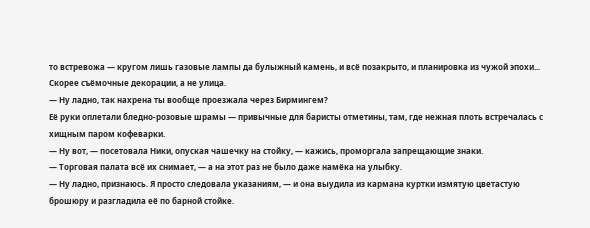то встревожа — кругом лишь газовые лампы да булыжный камень, и всё позакрыто, и планировка из чужой эпохи... Скорее съёмочные декорации, а не улица.
— Ну ладно, так нахрена ты вообще проезжала через Бирмингем?
Её руки оплетали бледно-розовые шрамы — привычные для баристы отметины, там, где нежная плоть встречалась с хищным паром кофеварки.
— Ну вот, — посетовала Ники, опуская чашечку на стойку, — кажись, проморгала запрещающие знаки.
— Торговая палата всё их снимает, — а на этот раз не было даже намёка на улыбку.
— Ну ладно, признаюсь. Я просто следовала указаниям, — и она выудила из кармана куртки измятую цветастую брошюру и разгладила её по барной стойке.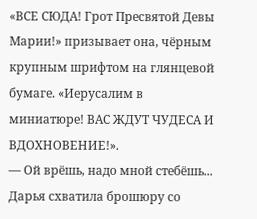«ВСЕ СЮДА! Грот Пресвятой Девы Марии!» призывает она, чёрным крупным шрифтом на глянцевой бумаге. «Иерусалим в миниатюре! ВАС ЖДУТ ЧУДЕСА И ВДОХНОВЕНИЕ!».
— Ой врёшь, надо мной стебёшь...
Дарья схватила брошюру со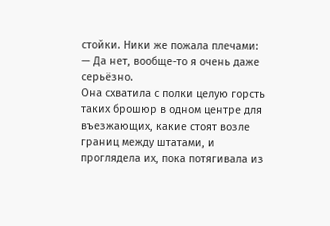стойки. Ники же пожала плечами:
— Да нет, вообще-то я очень даже серьёзно.
Она схватила с полки целую горсть таких брошюр в одном центре для въезжающих, какие стоят возле границ между штатами, и проглядела их, пока потягивала из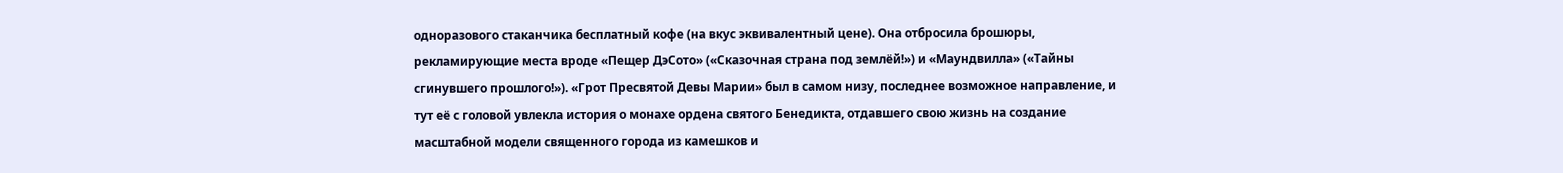одноразового стаканчика бесплатный кофе (на вкус эквивалентный цене). Она отбросила брошюры, рекламирующие места вроде «Пещер ДэСото» («Сказочная страна под землёй!») и «Маундвилла» («Тайны сгинувшего прошлого!»). «Грот Пресвятой Девы Марии» был в самом низу, последнее возможное направление, и тут её с головой увлекла история о монахе ордена святого Бенедикта, отдавшего свою жизнь на создание масштабной модели священного города из камешков и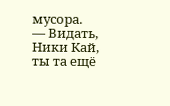мусора.
— Видать, Ники Кай, ты та ещё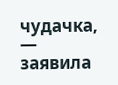чудачка, — заявила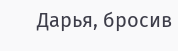Дарья, бросив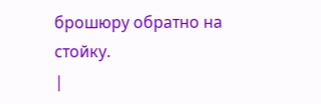брошюру обратно на стойку.
|